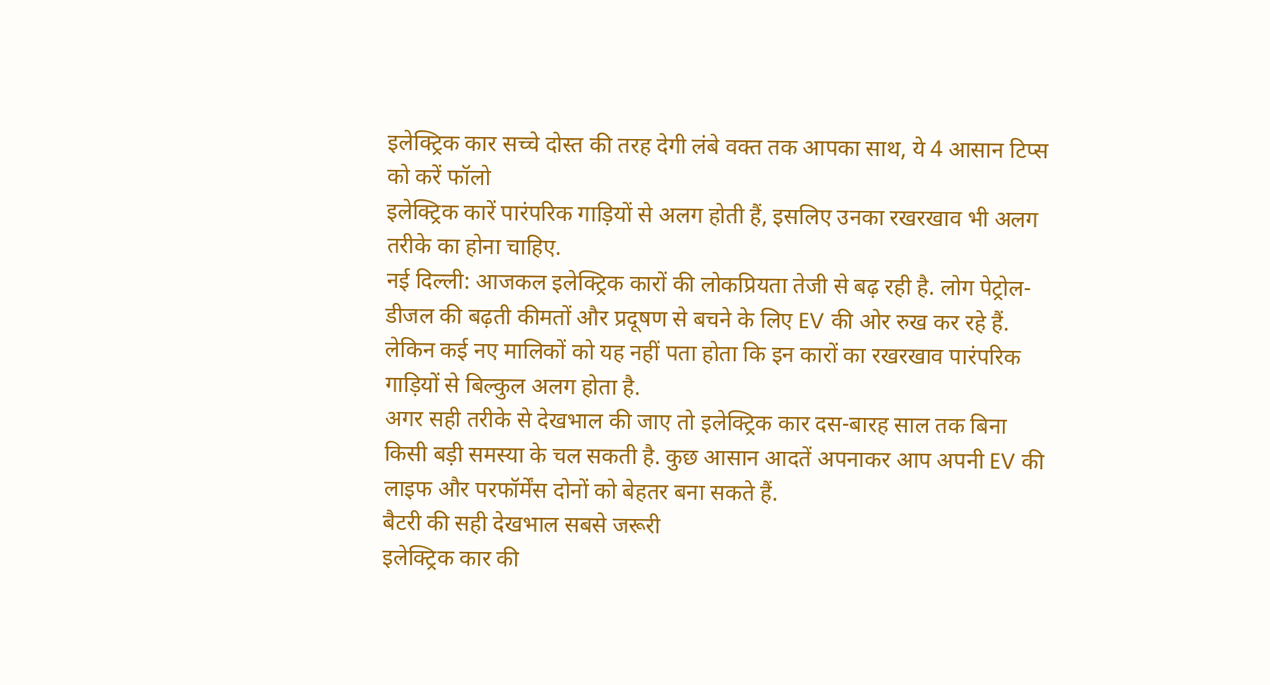इलेक्ट्रिक कार सच्चे दोस्त की तरह देगी लंबे वक्त तक आपका साथ, ये 4 आसान टिप्स को करें फॉलो
इलेक्ट्रिक कारें पारंपरिक गाड़ियों से अलग होती हैं, इसलिए उनका रखरखाव भी अलग तरीके का होना चाहिए.
नई दिल्ली: आजकल इलेक्ट्रिक कारों की लोकप्रियता तेजी से बढ़ रही है. लोग पेट्रोल-डीजल की बढ़ती कीमतों और प्रदूषण से बचने के लिए EV की ओर रुख कर रहे हैं. लेकिन कई नए मालिकों को यह नहीं पता होता कि इन कारों का रखरखाव पारंपरिक गाड़ियों से बिल्कुल अलग होता है.
अगर सही तरीके से देखभाल की जाए तो इलेक्ट्रिक कार दस-बारह साल तक बिना किसी बड़ी समस्या के चल सकती है. कुछ आसान आदतें अपनाकर आप अपनी EV की लाइफ और परफॉर्मेंस दोनों को बेहतर बना सकते हैं.
बैटरी की सही देखभाल सबसे जरूरी
इलेक्ट्रिक कार की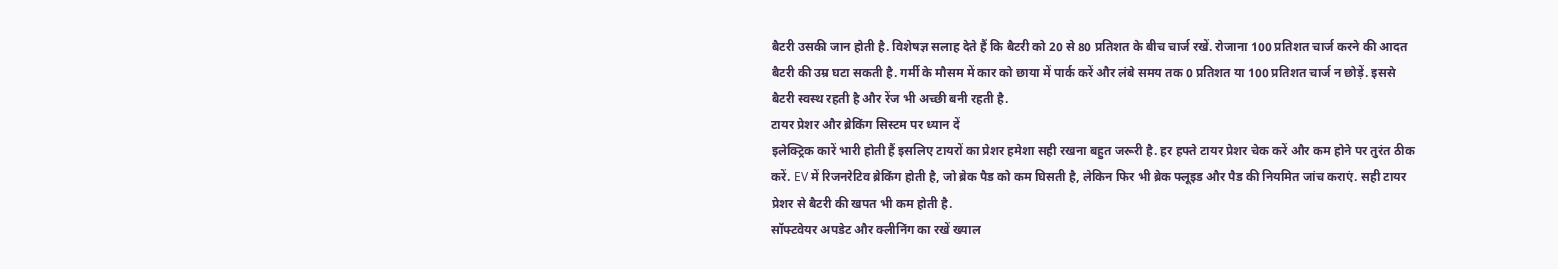बैटरी उसकी जान होती है. विशेषज्ञ सलाह देते हैं कि बैटरी को 20 से 80 प्रतिशत के बीच चार्ज रखें. रोजाना 100 प्रतिशत चार्ज करने की आदत बैटरी की उम्र घटा सकती है. गर्मी के मौसम में कार को छाया में पार्क करें और लंबे समय तक 0 प्रतिशत या 100 प्रतिशत चार्ज न छोड़ें. इससे बैटरी स्वस्थ रहती है और रेंज भी अच्छी बनी रहती है.
टायर प्रेशर और ब्रेकिंग सिस्टम पर ध्यान दें
इलेक्ट्रिक कारें भारी होती हैं इसलिए टायरों का प्रेशर हमेशा सही रखना बहुत जरूरी है. हर हफ्ते टायर प्रेशर चेक करें और कम होने पर तुरंत ठीक करें. EV में रिजनरेटिव ब्रेकिंग होती है, जो ब्रेक पैड को कम घिसती है, लेकिन फिर भी ब्रेक फ्लूइड और पैड की नियमित जांच कराएं. सही टायर प्रेशर से बैटरी की खपत भी कम होती है.
सॉफ्टवेयर अपडेट और क्लीनिंग का रखें ख्याल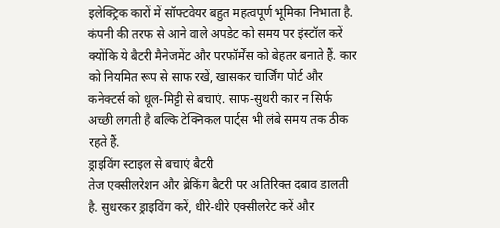इलेक्ट्रिक कारों में सॉफ्टवेयर बहुत महत्वपूर्ण भूमिका निभाता है. कंपनी की तरफ से आने वाले अपडेट को समय पर इंस्टॉल करें क्योंकि ये बैटरी मैनेजमेंट और परफॉर्मेंस को बेहतर बनाते हैं. कार को नियमित रूप से साफ रखें, खासकर चार्जिंग पोर्ट और कनेक्टर्स को धूल-मिट्टी से बचाएं. साफ-सुथरी कार न सिर्फ अच्छी लगती है बल्कि टेक्निकल पार्ट्स भी लंबे समय तक ठीक रहते हैं.
ड्राइविंग स्टाइल से बचाएं बैटरी
तेज एक्सीलरेशन और ब्रेकिंग बैटरी पर अतिरिक्त दबाव डालती है. सुधरकर ड्राइविंग करें, धीरे-धीरे एक्सीलरेट करें और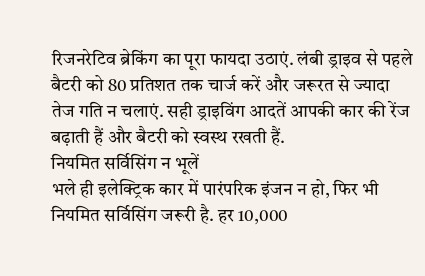रिजनरेटिव ब्रेकिंग का पूरा फायदा उठाएं. लंबी ड्राइव से पहले बैटरी को 80 प्रतिशत तक चार्ज करें और जरूरत से ज्यादा तेज गति न चलाएं. सही ड्राइविंग आदतें आपकी कार की रेंज बढ़ाती हैं और बैटरी को स्वस्थ रखती हैं.
नियमित सर्विसिंग न भूलें
भले ही इलेक्ट्रिक कार में पारंपरिक इंजन न हो, फिर भी नियमित सर्विसिंग जरूरी है. हर 10,000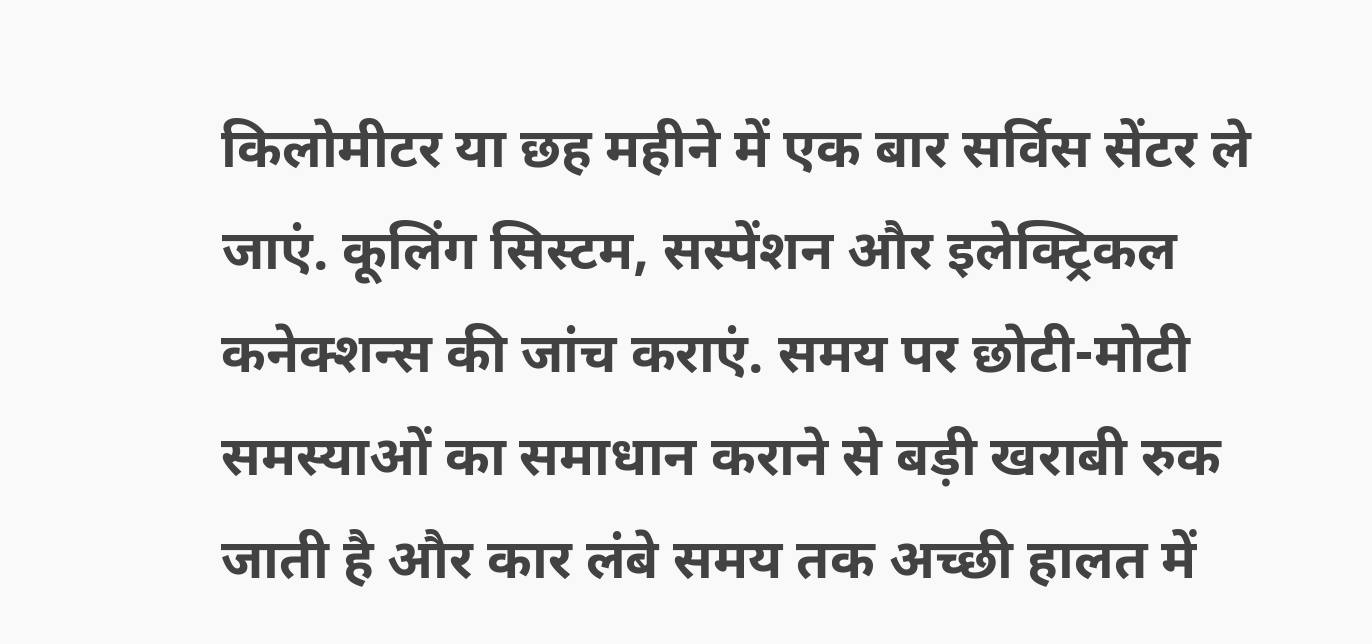किलोमीटर या छह महीने में एक बार सर्विस सेंटर ले जाएं. कूलिंग सिस्टम, सस्पेंशन और इलेक्ट्रिकल कनेक्शन्स की जांच कराएं. समय पर छोटी-मोटी समस्याओं का समाधान कराने से बड़ी खराबी रुक जाती है और कार लंबे समय तक अच्छी हालत में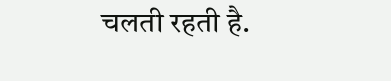चलती रहती है.